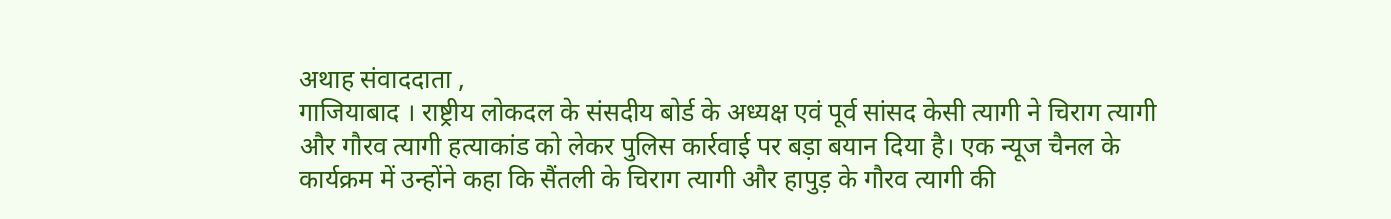अथाह संवाददाता ,
गाजियाबाद । राष्ट्रीय लोकदल के संसदीय बोर्ड के अध्यक्ष एवं पूर्व सांसद केसी त्यागी ने चिराग त्यागी और गौरव त्यागी हत्याकांड को लेकर पुलिस कार्रवाई पर बड़ा बयान दिया है। एक न्यूज चैनल के कार्यक्रम में उन्होंने कहा कि सैंतली के चिराग त्यागी और हापुड़ के गौरव त्यागी की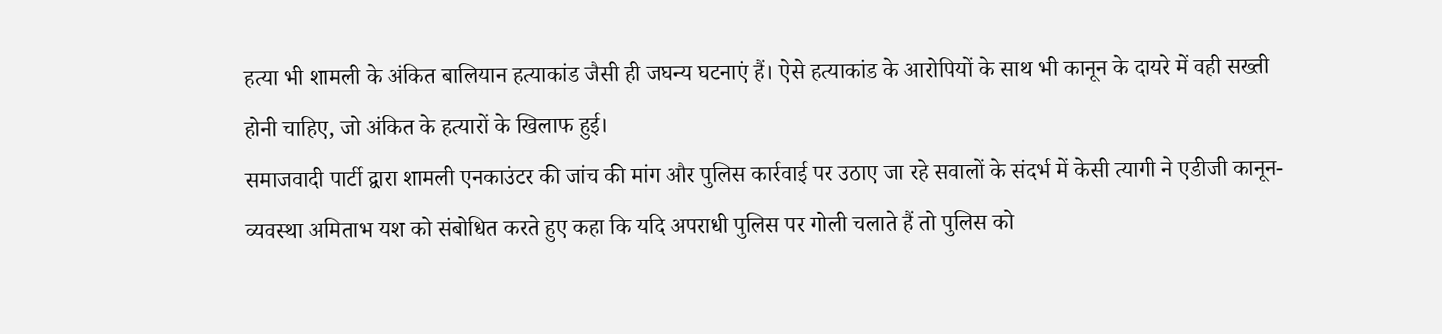हत्या भी शामली के अंकित बालियान हत्याकांड जैसी ही जघन्य घटनाएं हैं। ऐसे हत्याकांड के आरोपियों के साथ भी कानून के दायरे में वही सख्ती होनी चाहिए, जो अंकित के हत्यारों के खिलाफ हुई।
समाजवादी पार्टी द्वारा शामली एनकाउंटर की जांच की मांग और पुलिस कार्रवाई पर उठाए जा रहे सवालों के संदर्भ में केसी त्यागी ने एडीजी कानून-व्यवस्था अमिताभ यश को संबोधित करते हुए कहा कि यदि अपराधी पुलिस पर गोली चलाते हैं तो पुलिस को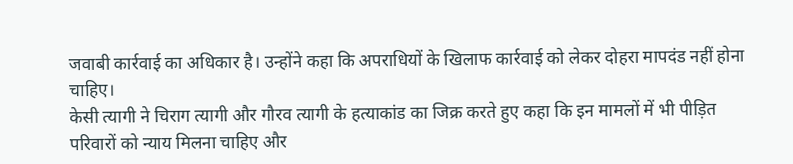जवाबी कार्रवाई का अधिकार है। उन्होंने कहा कि अपराधियों के खिलाफ कार्रवाई को लेकर दोहरा मापदंड नहीं होना चाहिए।
केसी त्यागी ने चिराग त्यागी और गौरव त्यागी के हत्याकांड का जिक्र करते हुए कहा कि इन मामलों में भी पीड़ित परिवारों को न्याय मिलना चाहिए और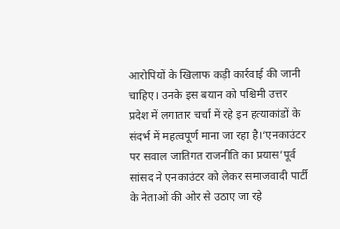आरोपियों के खिलाफ कड़ी कार्रवाई की जानी चाहिए। उनके इस बयान को पश्चिमी उत्तर प्रदेश में लगातार चर्चा में रहे इन हत्याकांडों के संदर्भ में महत्वपूर्ण माना जा रहा है।‘एनकाउंटर पर सवाल जातिगत राजनीति का प्रयास’पूर्व सांसद ने एनकाउंटर को लेकर समाजवादी पार्टी के नेताओं की ओर से उठाए जा रहे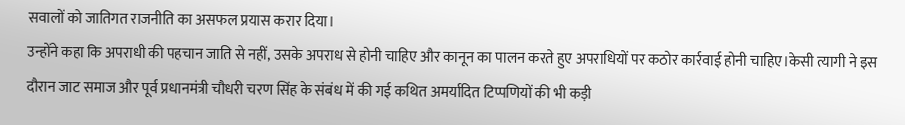सवालों को जातिगत राजनीति का असफल प्रयास करार दिया।
उन्होंने कहा कि अपराधी की पहचान जाति से नहीं, उसके अपराध से होनी चाहिए और कानून का पालन करते हुए अपराधियों पर कठोर कार्रवाई होनी चाहिए।केसी त्यागी ने इस दौरान जाट समाज और पूर्व प्रधानमंत्री चौधरी चरण सिंह के संबंध में की गई कथित अमर्यादित टिप्पणियों की भी कड़ी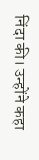निंदा की। उन्होंने कहा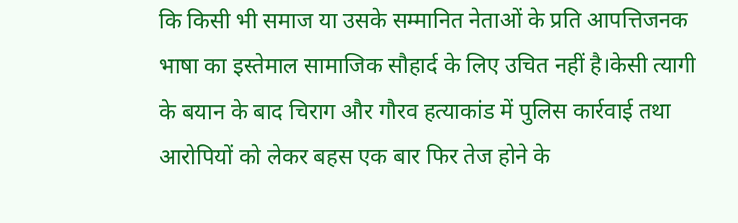कि किसी भी समाज या उसके सम्मानित नेताओं के प्रति आपत्तिजनक भाषा का इस्तेमाल सामाजिक सौहार्द के लिए उचित नहीं है।केसी त्यागी के बयान के बाद चिराग और गौरव हत्याकांड में पुलिस कार्रवाई तथा आरोपियों को लेकर बहस एक बार फिर तेज होने के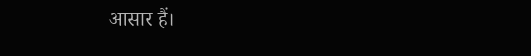आसार हैं।